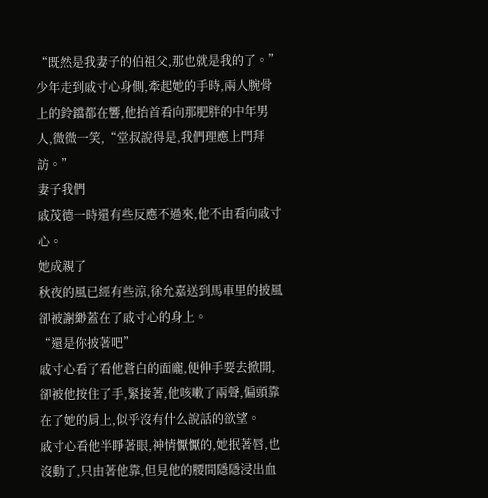“既然是我妻子的伯祖父,那也就是我的了。”
少年走到戚寸心身側,牽起她的手時,兩人腕骨上的鈴鐺都在響,他抬首看向那肥胖的中年男人,微微一笑,“堂叔說得是,我們理應上門拜訪。”
妻子我們
戚茂德一時還有些反應不過來,他不由看向戚寸心。
她成親了
秋夜的風已經有些涼,徐允嘉送到馬車里的披風卻被謝緲蓋在了戚寸心的身上。
“還是你披著吧”
戚寸心看了看他蒼白的面龐,便伸手要去掀開,卻被他按住了手,緊接著,他咳嗽了兩聲,偏頭靠在了她的肩上,似乎沒有什么說話的欲望。
戚寸心看他半睜著眼,神情懨懨的,她抿著唇,也沒動了,只由著他靠,但見他的腰間隱隱浸出血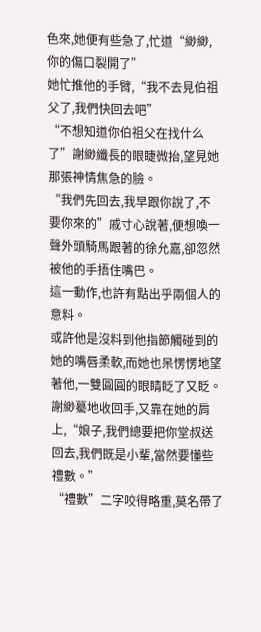色來,她便有些急了,忙道“緲緲,你的傷口裂開了”
她忙推他的手臂,“我不去見伯祖父了,我們快回去吧”
“不想知道你伯祖父在找什么了”謝緲纖長的眼睫微抬,望見她那張神情焦急的臉。
“我們先回去,我早跟你說了,不要你來的”戚寸心說著,便想喚一聲外頭騎馬跟著的徐允嘉,卻忽然被他的手捂住嘴巴。
這一動作,也許有點出乎兩個人的意料。
或許他是沒料到他指節觸碰到的她的嘴唇柔軟,而她也呆愣愣地望著他,一雙圓圓的眼睛眨了又眨。
謝緲驀地收回手,又靠在她的肩上,“娘子,我們總要把你堂叔送回去,我們既是小輩,當然要懂些禮數。”
“禮數”二字咬得略重,莫名帶了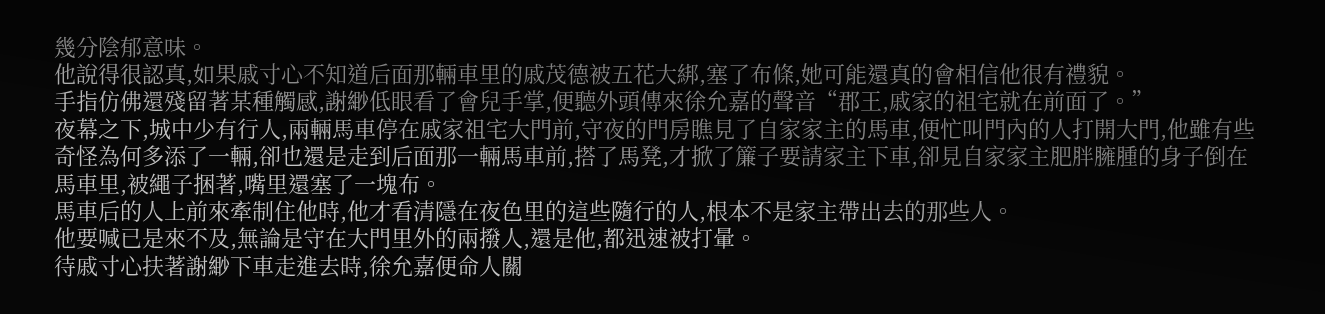幾分陰郁意味。
他說得很認真,如果戚寸心不知道后面那輛車里的戚茂德被五花大綁,塞了布條,她可能還真的會相信他很有禮貌。
手指仿佛還殘留著某種觸感,謝緲低眼看了會兒手掌,便聽外頭傳來徐允嘉的聲音“郡王,戚家的祖宅就在前面了。”
夜幕之下,城中少有行人,兩輛馬車停在戚家祖宅大門前,守夜的門房瞧見了自家家主的馬車,便忙叫門內的人打開大門,他雖有些奇怪為何多添了一輛,卻也還是走到后面那一輛馬車前,搭了馬凳,才掀了簾子要請家主下車,卻見自家家主肥胖臃腫的身子倒在馬車里,被繩子捆著,嘴里還塞了一塊布。
馬車后的人上前來牽制住他時,他才看清隱在夜色里的這些隨行的人,根本不是家主帶出去的那些人。
他要喊已是來不及,無論是守在大門里外的兩撥人,還是他,都迅速被打暈。
待戚寸心扶著謝緲下車走進去時,徐允嘉便命人關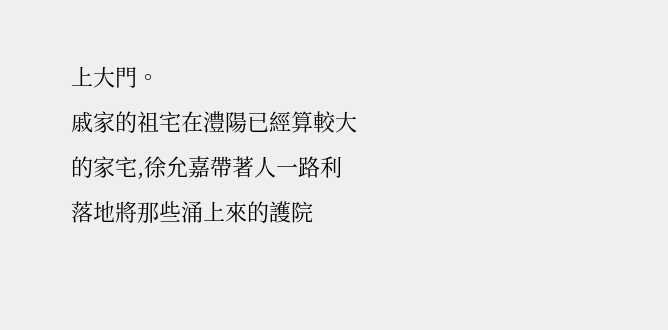上大門。
戚家的祖宅在澧陽已經算較大的家宅,徐允嘉帶著人一路利落地將那些涌上來的護院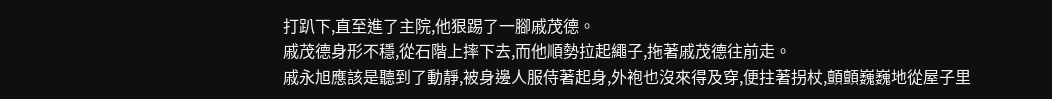打趴下,直至進了主院,他狠踢了一腳戚茂德。
戚茂德身形不穩,從石階上摔下去,而他順勢拉起繩子,拖著戚茂德往前走。
戚永旭應該是聽到了動靜,被身邊人服侍著起身,外袍也沒來得及穿,便拄著拐杖,顫顫巍巍地從屋子里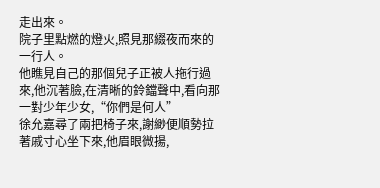走出來。
院子里點燃的燈火,照見那綴夜而來的一行人。
他瞧見自己的那個兒子正被人拖行過來,他沉著臉,在清晰的鈴鐺聲中,看向那一對少年少女,“你們是何人”
徐允嘉尋了兩把椅子來,謝緲便順勢拉著戚寸心坐下來,他眉眼微揚,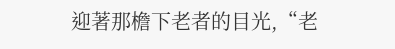迎著那檐下老者的目光,“老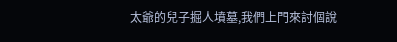太爺的兒子掘人墳墓,我們上門來討個說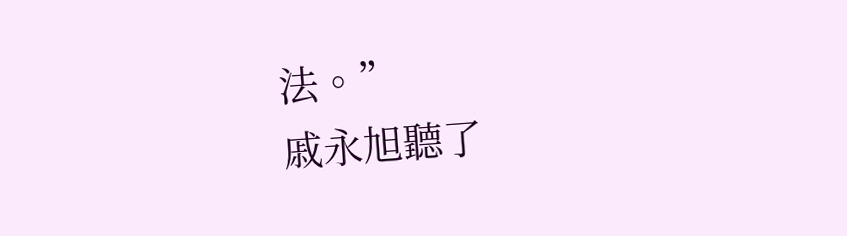法。”
戚永旭聽了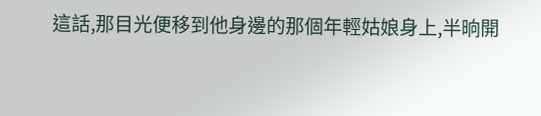這話,那目光便移到他身邊的那個年輕姑娘身上,半晌開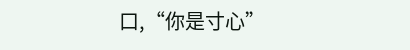口,“你是寸心”